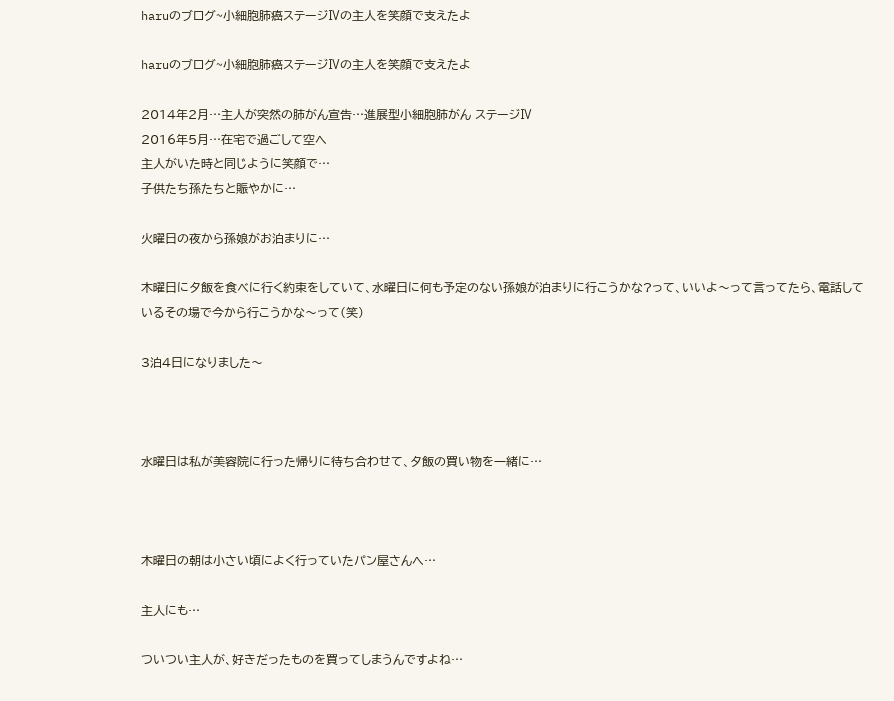haruのブログ~小細胞肺癌ステージⅣの主人を笑顔で支えたよ

haruのブログ~小細胞肺癌ステージⅣの主人を笑顔で支えたよ

2014年2月…主人が突然の肺がん宣告…進展型小細胞肺がん ステージⅣ
2016年5月…在宅で過ごして空へ
主人がいた時と同じように笑顔で…
子供たち孫たちと賑やかに…

火曜日の夜から孫娘がお泊まりに…

木曜日に夕飯を食べに行く約束をしていて、水曜日に何も予定のない孫娘が泊まりに行こうかな?って、いいよ〜って言ってたら、電話しているその場で今から行こうかな〜って(笑)

3泊4日になりました〜



水曜日は私が美容院に行った帰りに待ち合わせて、夕飯の買い物を一緒に…



木曜日の朝は小さい頃によく行っていたパン屋さんへ…

主人にも…

ついつい主人が、好きだったものを買ってしまうんですよね…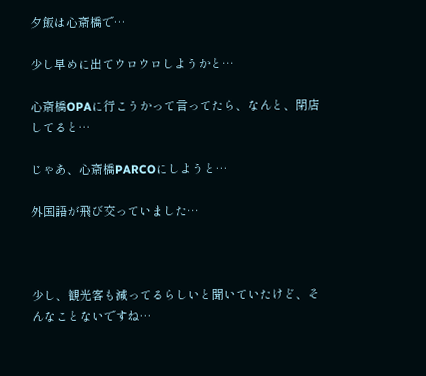夕飯は心斎橋で…

少し早めに出てウロウロしようかと…

心斎橋OPAに行こうかって言ってたら、なんと、閉店してると…

じゃあ、心斎橋PARCOにしようと…

外国語が飛び交っていました…



少し、観光客も減ってるらしいと聞いていたけど、そんなことないですね…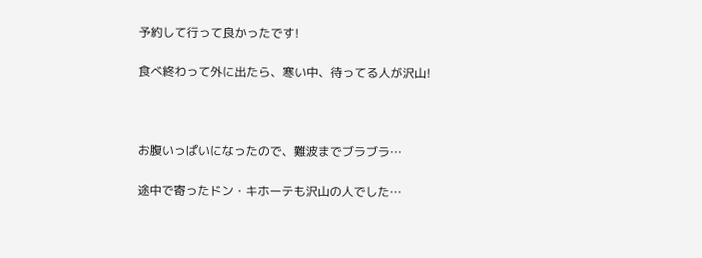予約して行って良かったです!

食べ終わって外に出たら、寒い中、待ってる人が沢山!



お腹いっぱいになったので、難波までブラブラ…

途中で寄ったドン・キホーテも沢山の人でした…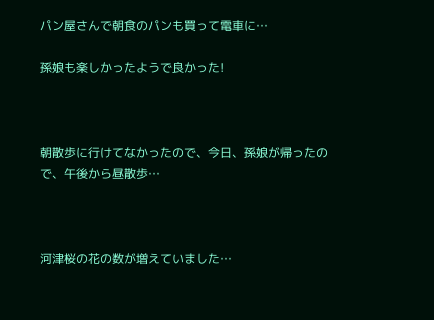パン屋さんで朝食のパンも買って電車に…

孫娘も楽しかったようで良かった!



朝散歩に行けてなかったので、今日、孫娘が帰ったので、午後から昼散歩…



河津桜の花の数が増えていました…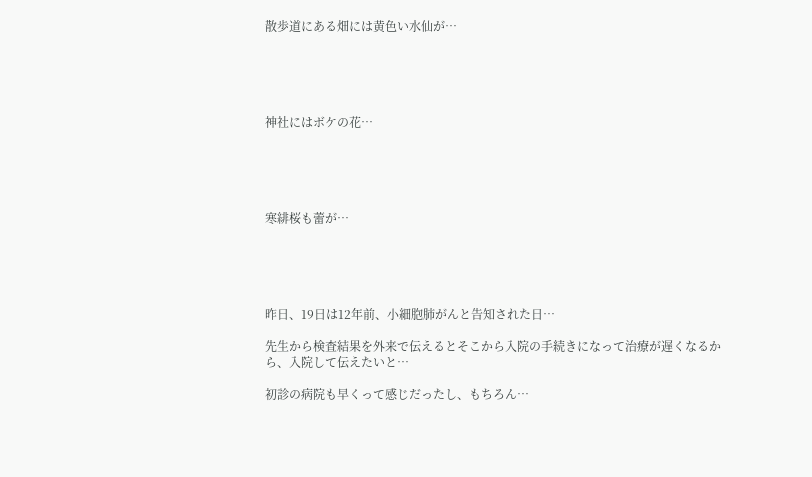散歩道にある畑には黄色い水仙が…





神社にはボケの花…





寒緋桜も蕾が…





昨日、19日は12年前、小細胞肺がんと告知された日…

先生から検査結果を外来で伝えるとそこから入院の手続きになって治療が遅くなるから、入院して伝えたいと…

初診の病院も早くって感じだったし、もちろん…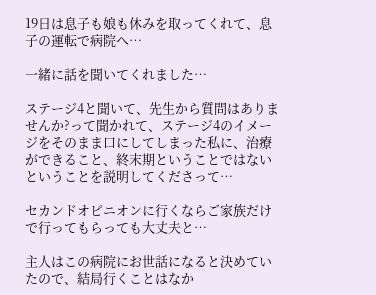19日は息子も娘も休みを取ってくれて、息子の運転で病院へ…

一緒に話を聞いてくれました…

ステージ4と聞いて、先生から質問はありませんか?って聞かれて、ステージ4のイメージをそのまま口にしてしまった私に、治療ができること、終末期ということではないということを説明してくださって…

セカンドオピニオンに行くならご家族だけで行ってもらっても大丈夫と…

主人はこの病院にお世話になると決めていたので、結局行くことはなか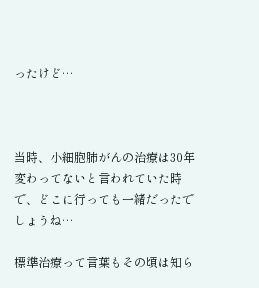ったけど…



当時、小細胞肺がんの治療は30年変わってないと言われていた時で、どこに行っても一緒だったでしょうね…

標準治療って言葉もその頃は知ら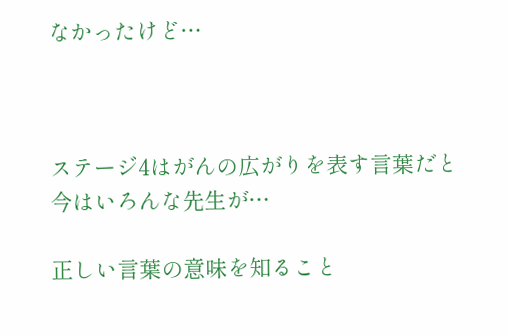なかったけど…



ステージ4はがんの広がりを表す言葉だと今はいろんな先生が…

正しい言葉の意味を知ること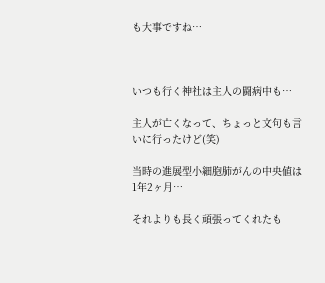も大事ですね…



いつも行く神社は主人の闘病中も…

主人が亡くなって、ちょっと文句も言いに行ったけど(笑)

当時の進展型小細胞肺がんの中央値は1年2ヶ月…

それよりも長く頑張ってくれたも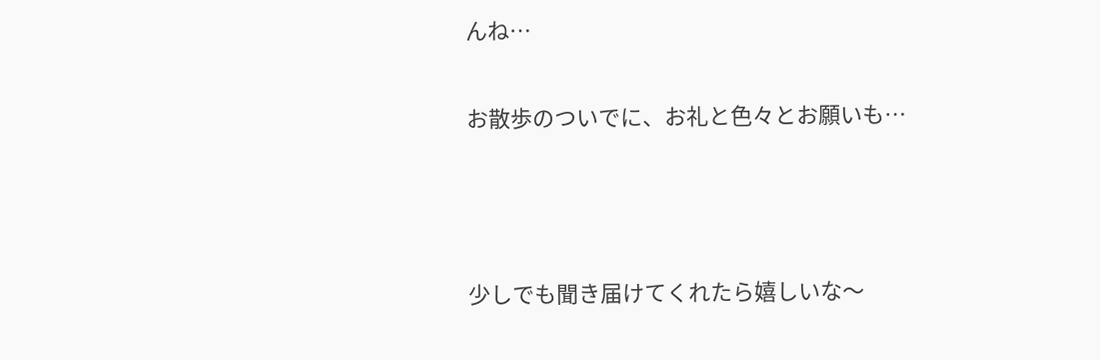んね…

お散歩のついでに、お礼と色々とお願いも…



少しでも聞き届けてくれたら嬉しいな〜